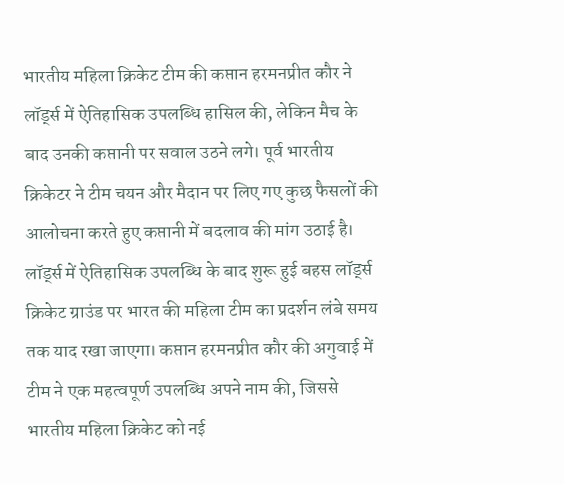भारतीय महिला क्रिकेट टीम की कप्तान हरमनप्रीत कौर ने लॉर्ड्स में ऐतिहासिक उपलब्धि हासिल की, लेकिन मैच के बाद उनकी कप्तानी पर सवाल उठने लगे। पूर्व भारतीय क्रिकेटर ने टीम चयन और मैदान पर लिए गए कुछ फैसलों की आलोचना करते हुए कप्तानी में बदलाव की मांग उठाई है। लॉर्ड्स में ऐतिहासिक उपलब्धि के बाद शुरू हुई बहस लॉर्ड्स क्रिकेट ग्राउंड पर भारत की महिला टीम का प्रदर्शन लंबे समय तक याद रखा जाएगा। कप्तान हरमनप्रीत कौर की अगुवाई में टीम ने एक महत्वपूर्ण उपलब्धि अपने नाम की, जिससे भारतीय महिला क्रिकेट को नई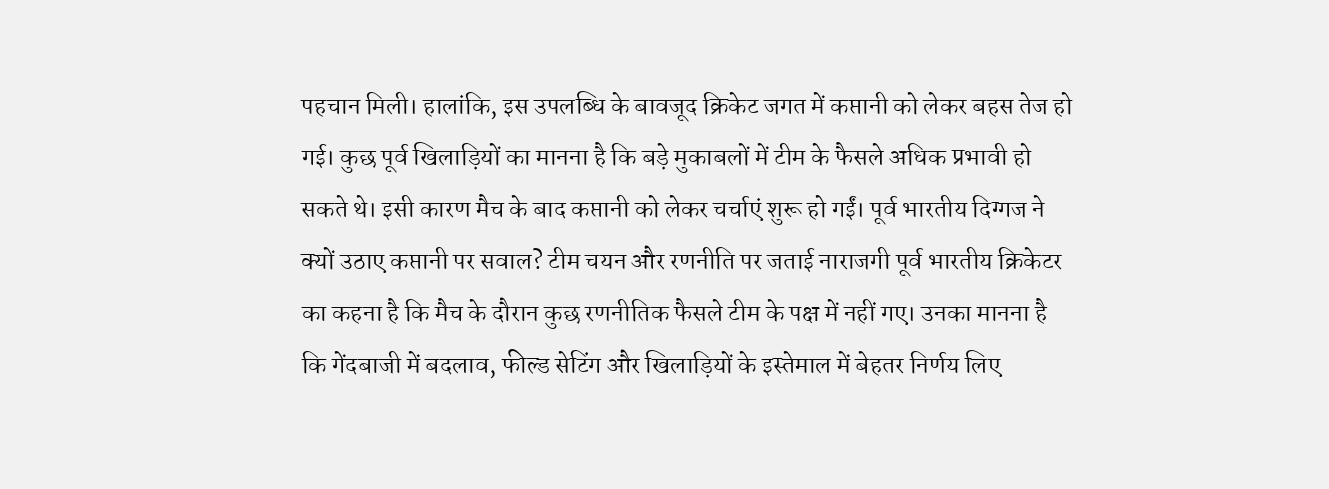पहचान मिली। हालांकि, इस उपलब्धि के बावजूद क्रिकेट जगत में कप्तानी को लेकर बहस तेज हो गई। कुछ पूर्व खिलाड़ियों का मानना है कि बड़े मुकाबलों में टीम के फैसले अधिक प्रभावी हो सकते थे। इसी कारण मैच के बाद कप्तानी को लेकर चर्चाएं शुरू हो गईं। पूर्व भारतीय दिग्गज ने क्यों उठाए कप्तानी पर सवाल? टीम चयन और रणनीति पर जताई नाराजगी पूर्व भारतीय क्रिकेटर का कहना है कि मैच के दौरान कुछ रणनीतिक फैसले टीम के पक्ष में नहीं गए। उनका मानना है कि गेंदबाजी में बदलाव, फील्ड सेटिंग और खिलाड़ियों के इस्तेमाल में बेहतर निर्णय लिए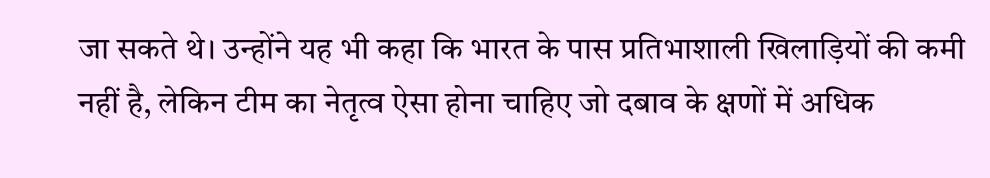जा सकते थे। उन्होंने यह भी कहा कि भारत के पास प्रतिभाशाली खिलाड़ियों की कमी नहीं है, लेकिन टीम का नेतृत्व ऐसा होना चाहिए जो दबाव के क्षणों में अधिक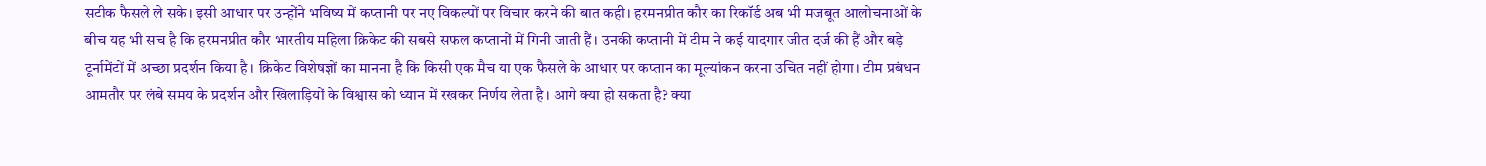सटीक फैसले ले सके। इसी आधार पर उन्होंने भविष्य में कप्तानी पर नए विकल्पों पर विचार करने की बात कही। हरमनप्रीत कौर का रिकॉर्ड अब भी मजबूत आलोचनाओं के बीच यह भी सच है कि हरमनप्रीत कौर भारतीय महिला क्रिकेट की सबसे सफल कप्तानों में गिनी जाती हैं। उनकी कप्तानी में टीम ने कई यादगार जीत दर्ज की हैं और बड़े टूर्नामेंटों में अच्छा प्रदर्शन किया है। क्रिकेट विशेषज्ञों का मानना है कि किसी एक मैच या एक फैसले के आधार पर कप्तान का मूल्यांकन करना उचित नहीं होगा। टीम प्रबंधन आमतौर पर लंबे समय के प्रदर्शन और खिलाड़ियों के विश्वास को ध्यान में रखकर निर्णय लेता है। आगे क्या हो सकता है? क्या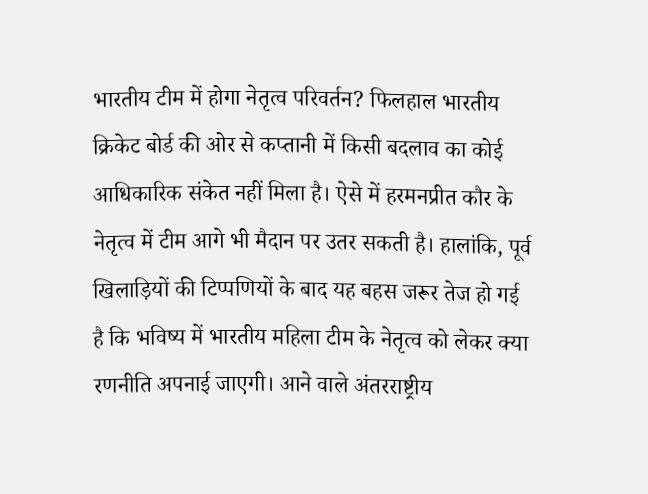भारतीय टीम में होगा नेतृत्व परिवर्तन? फिलहाल भारतीय क्रिकेट बोर्ड की ओर से कप्तानी में किसी बदलाव का कोई आधिकारिक संकेत नहीं मिला है। ऐसे में हरमनप्रीत कौर के नेतृत्व में टीम आगे भी मैदान पर उतर सकती है। हालांकि, पूर्व खिलाड़ियों की टिप्पणियों के बाद यह बहस जरूर तेज हो गई है कि भविष्य में भारतीय महिला टीम के नेतृत्व को लेकर क्या रणनीति अपनाई जाएगी। आने वाले अंतरराष्ट्रीय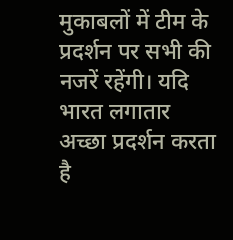मुकाबलों में टीम के प्रदर्शन पर सभी की नजरें रहेंगी। यदि भारत लगातार अच्छा प्रदर्शन करता है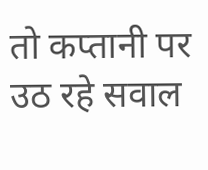तो कप्तानी पर उठ रहे सवाल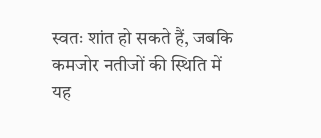स्वतः शांत हो सकते हैं, जबकि कमजोर नतीजों की स्थिति में यह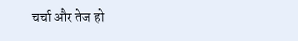चर्चा और तेज हो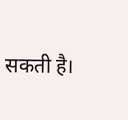सकती है।